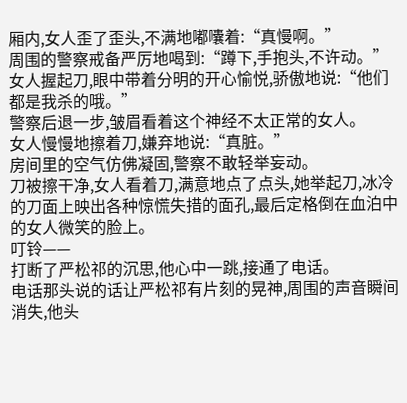厢内,女人歪了歪头,不满地嘟囔着:“真慢啊。”
周围的警察戒备严厉地喝到:“蹲下,手抱头,不许动。”
女人握起刀,眼中带着分明的开心愉悦,骄傲地说:“他们都是我杀的哦。”
警察后退一步,皱眉看着这个神经不太正常的女人。
女人慢慢地擦着刀,嫌弃地说:“真脏。”
房间里的空气仿佛凝固,警察不敢轻举妄动。
刀被擦干净,女人看着刀,满意地点了点头,她举起刀,冰冷的刀面上映出各种惊慌失措的面孔,最后定格倒在血泊中的女人微笑的脸上。
叮铃——
打断了严松祁的沉思,他心中一跳,接通了电话。
电话那头说的话让严松祁有片刻的晃神,周围的声音瞬间消失,他头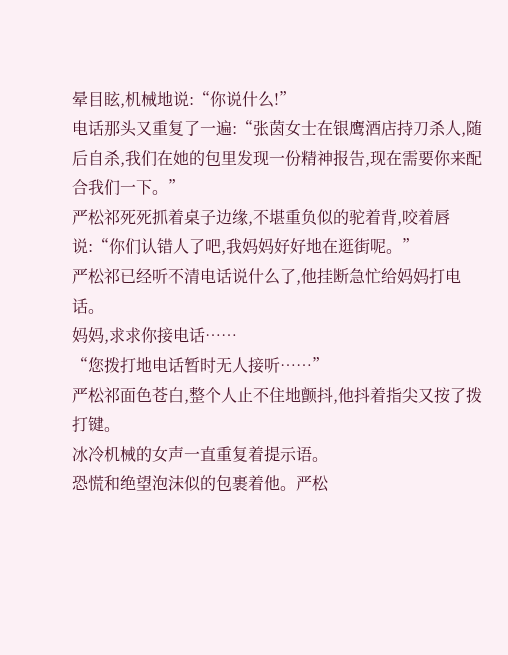晕目眩,机械地说:“你说什么!”
电话那头又重复了一遍:“张茵女士在银鹰酒店持刀杀人,随后自杀,我们在她的包里发现一份精神报告,现在需要你来配合我们一下。”
严松祁死死抓着桌子边缘,不堪重负似的驼着背,咬着唇说:“你们认错人了吧,我妈妈好好地在逛街呢。”
严松祁已经听不清电话说什么了,他挂断急忙给妈妈打电话。
妈妈,求求你接电话……
“您拨打地电话暂时无人接听……”
严松祁面色苍白,整个人止不住地颤抖,他抖着指尖又按了拨打键。
冰冷机械的女声一直重复着提示语。
恐慌和绝望泡沫似的包裹着他。严松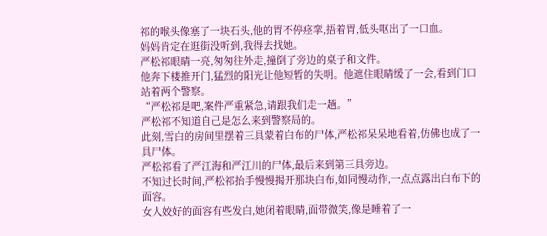祁的喉头像塞了一块石头,他的胃不停痉挛,捂着胃,低头呕出了一口血。
妈妈肯定在逛街没听到,我得去找她。
严松祁眼睛一亮,匆匆往外走,撞倒了旁边的桌子和文件。
他奔下楼推开门,猛烈的阳光让他短暂的失明。他遮住眼睛缓了一会,看到门口站着两个警察。
“严松祁是吧,案件严重紧急,请跟我们走一趟。”
严松祁不知道自己是怎么来到警察局的。
此刻,雪白的房间里摆着三具蒙着白布的尸体,严松祁呆呆地看着,仿佛也成了一具尸体。
严松祁看了严江海和严江川的尸体,最后来到第三具旁边。
不知过长时间,严松祁抬手慢慢揭开那块白布,如同慢动作,一点点露出白布下的面容。
女人姣好的面容有些发白,她闭着眼睛,面带微笑,像是睡着了一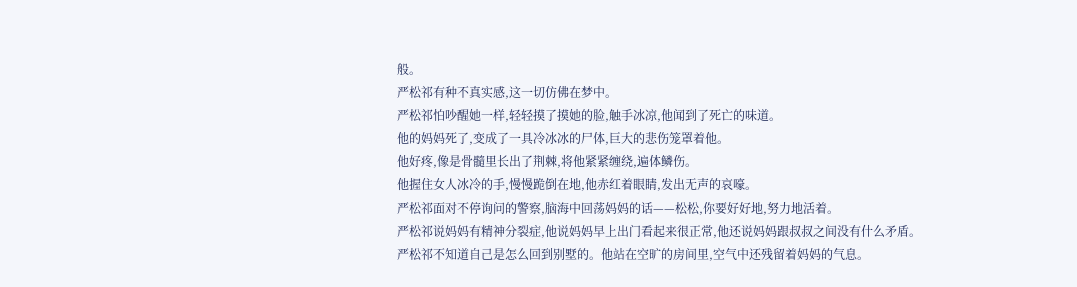般。
严松祁有种不真实感,这一切仿佛在梦中。
严松祁怕吵醒她一样,轻轻摸了摸她的脸,触手冰凉,他闻到了死亡的味道。
他的妈妈死了,变成了一具冷冰冰的尸体,巨大的悲伤笼罩着他。
他好疼,像是骨髓里长出了荆棘,将他紧紧缠绕,遍体鳞伤。
他握住女人冰冷的手,慢慢跪倒在地,他赤红着眼睛,发出无声的哀嚎。
严松祁面对不停询问的警察,脑海中回荡妈妈的话——松松,你要好好地,努力地活着。
严松祁说妈妈有精神分裂症,他说妈妈早上出门看起来很正常,他还说妈妈跟叔叔之间没有什么矛盾。
严松祁不知道自己是怎么回到别墅的。他站在空旷的房间里,空气中还残留着妈妈的气息。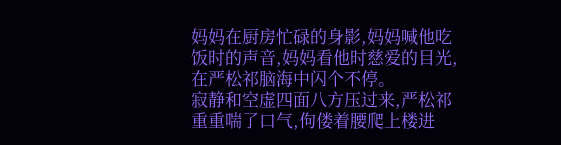妈妈在厨房忙碌的身影,妈妈喊他吃饭时的声音,妈妈看他时慈爱的目光,在严松祁脑海中闪个不停。
寂静和空虚四面八方压过来,严松祁重重喘了口气,佝偻着腰爬上楼进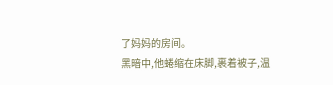了妈妈的房间。
黑暗中,他蜷缩在床脚,裹着被子,温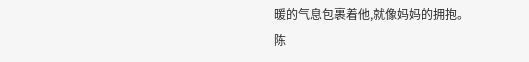暖的气息包裹着他,就像妈妈的拥抱。
陈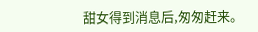甜女得到消息后,匆匆赶来。